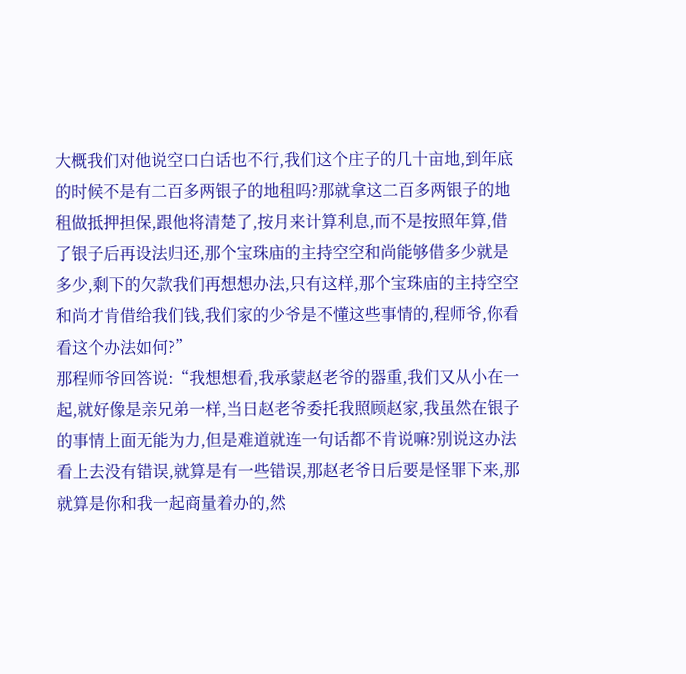大概我们对他说空口白话也不行,我们这个庄子的几十亩地,到年底的时候不是有二百多两银子的地租吗?那就拿这二百多两银子的地租做抵押担保,跟他将清楚了,按月来计算利息,而不是按照年算,借了银子后再设法归还,那个宝珠庙的主持空空和尚能够借多少就是多少,剩下的欠款我们再想想办法,只有这样,那个宝珠庙的主持空空和尚才肯借给我们钱,我们家的少爷是不懂这些事情的,程师爷,你看看这个办法如何?”
那程师爷回答说:“我想想看,我承蒙赵老爷的器重,我们又从小在一起,就好像是亲兄弟一样,当日赵老爷委托我照顾赵家,我虽然在银子的事情上面无能为力,但是难道就连一句话都不肯说嘛?别说这办法看上去没有错误,就算是有一些错误,那赵老爷日后要是怪罪下来,那就算是你和我一起商量着办的,然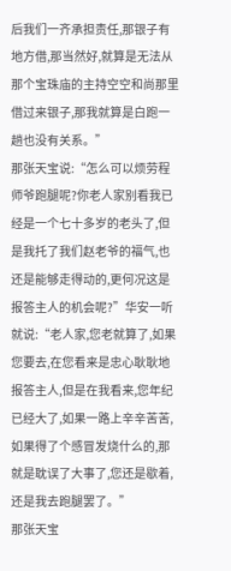后我们一齐承担责任,那银子有地方借,那当然好,就算是无法从那个宝珠庙的主持空空和尚那里借过来银子,那我就算是白跑一趟也没有关系。”
那张天宝说:“怎么可以烦劳程师爷跑腿呢?你老人家别看我已经是一个七十多岁的老头了,但是我托了我们赵老爷的福气,也还是能够走得动的,更何况这是报答主人的机会呢?”华安一听就说:“老人家,您老就算了,如果您要去,在您看来是忠心耿耿地报答主人,但是在我看来,您年纪已经大了,如果一路上辛辛苦苦,如果得了个感冒发烧什么的,那就是耽误了大事了,您还是歇着,还是我去跑腿罢了。”
那张天宝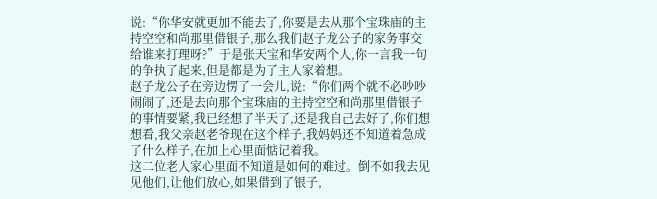说:“你华安就更加不能去了,你要是去从那个宝珠庙的主持空空和尚那里借银子,那么我们赵子龙公子的家务事交给谁来打理呀?”于是张天宝和华安两个人,你一言我一句的争执了起来,但是都是为了主人家着想。
赵子龙公子在旁边愣了一会儿,说:“你们两个就不必吵吵闹闹了,还是去向那个宝珠庙的主持空空和尚那里借银子的事情要紧,我已经想了半天了,还是我自己去好了,你们想想看,我父亲赵老爷现在这个样子,我妈妈还不知道着急成了什么样子,在加上心里面惦记着我。
这二位老人家心里面不知道是如何的难过。倒不如我去见见他们,让他们放心,如果借到了银子,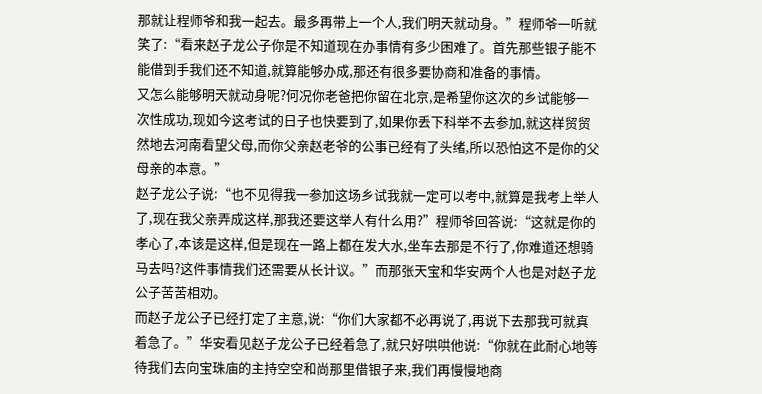那就让程师爷和我一起去。最多再带上一个人,我们明天就动身。”程师爷一听就笑了:“看来赵子龙公子你是不知道现在办事情有多少困难了。首先那些银子能不能借到手我们还不知道,就算能够办成,那还有很多要协商和准备的事情。
又怎么能够明天就动身呢?何况你老爸把你留在北京,是希望你这次的乡试能够一次性成功,现如今这考试的日子也快要到了,如果你丢下科举不去参加,就这样贸贸然地去河南看望父母,而你父亲赵老爷的公事已经有了头绪,所以恐怕这不是你的父母亲的本意。”
赵子龙公子说:“也不见得我一参加这场乡试我就一定可以考中,就算是我考上举人了,现在我父亲弄成这样,那我还要这举人有什么用?”程师爷回答说:“这就是你的孝心了,本该是这样,但是现在一路上都在发大水,坐车去那是不行了,你难道还想骑马去吗?这件事情我们还需要从长计议。”而那张天宝和华安两个人也是对赵子龙公子苦苦相劝。
而赵子龙公子已经打定了主意,说:“你们大家都不必再说了,再说下去那我可就真着急了。”华安看见赵子龙公子已经着急了,就只好哄哄他说:“你就在此耐心地等待我们去向宝珠庙的主持空空和尚那里借银子来,我们再慢慢地商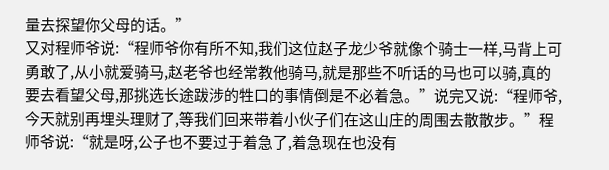量去探望你父母的话。”
又对程师爷说:“程师爷你有所不知,我们这位赵子龙少爷就像个骑士一样,马背上可勇敢了,从小就爱骑马,赵老爷也经常教他骑马,就是那些不听话的马也可以骑,真的要去看望父母,那挑选长途跋涉的牲口的事情倒是不必着急。”说完又说:“程师爷,今天就别再埋头理财了,等我们回来带着小伙子们在这山庄的周围去散散步。”程师爷说:“就是呀,公子也不要过于着急了,着急现在也没有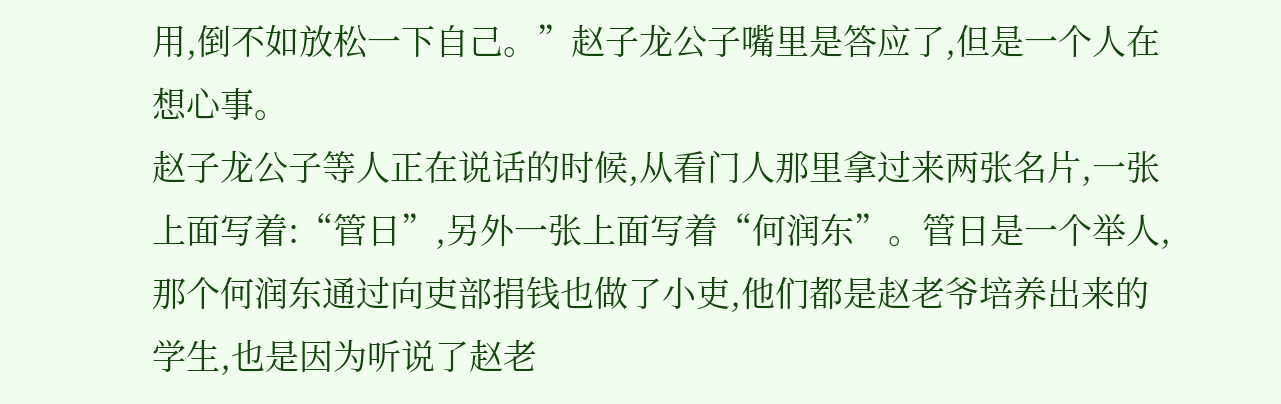用,倒不如放松一下自己。”赵子龙公子嘴里是答应了,但是一个人在想心事。
赵子龙公子等人正在说话的时候,从看门人那里拿过来两张名片,一张上面写着:“管日”,另外一张上面写着“何润东”。管日是一个举人,那个何润东通过向吏部捐钱也做了小吏,他们都是赵老爷培养出来的学生,也是因为听说了赵老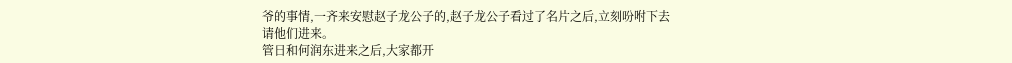爷的事情,一齐来安慰赵子龙公子的,赵子龙公子看过了名片之后,立刻吩咐下去请他们进来。
管日和何润东进来之后,大家都开